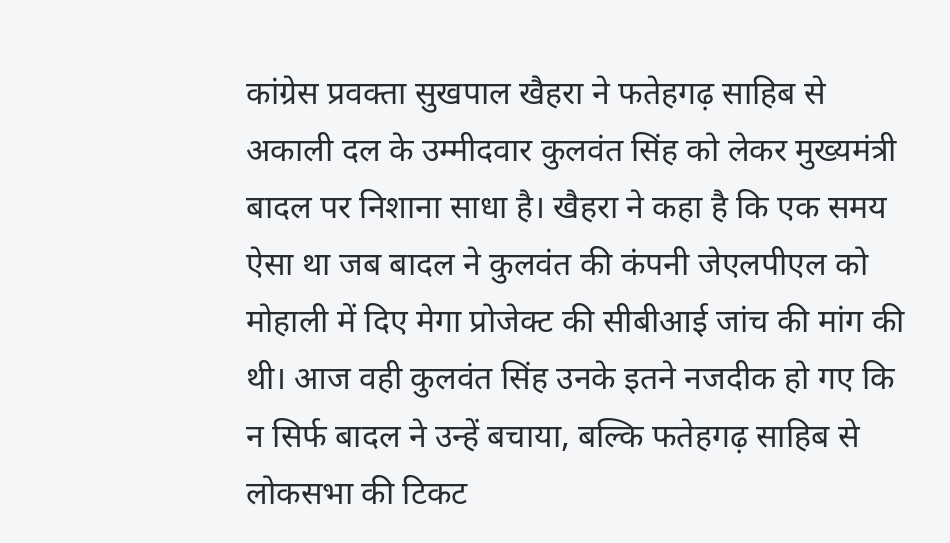कांग्रेस प्रवक्ता सुखपाल खैहरा ने फतेहगढ़ साहिब से अकाली दल के उम्मीदवार कुलवंत सिंह को लेकर मुख्यमंत्री बादल पर निशाना साधा है। खैहरा ने कहा है कि एक समय ऐसा था जब बादल ने कुलवंत की कंपनी जेएलपीएल को मोहाली में दिए मेगा प्रोजेक्ट की सीबीआई जांच की मांग की थी। आज वही कुलवंत सिंह उनके इतने नजदीक हो गए कि न सिर्फ बादल ने उन्हें बचाया, बल्कि फतेहगढ़ साहिब से लोकसभा की टिकट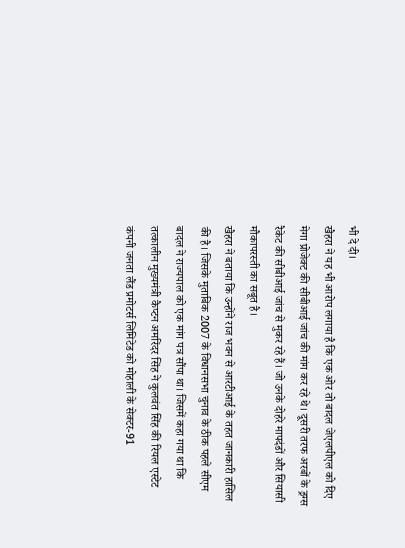भी दे दी।
खैहरा ने यह भी आरोप लगाया है कि एक ओर तो बादल जेएलपीएल को दिए मेगा प्रोजेक्ट की सीबीआई जांच की मांग कर रहे थे। दूसरी तरफ अरबों के ड्रग्स रैकेट की सीबीआई जांच से मुकर रहे हैं। जो उनके दोहरे मापदंडों और सियासी मौकापरस्ती का सबूत है।
खैहरा ने बताया कि उन्होंने राज भवन से आरटीआई के तहत जानकारी हासिल की है। जिसके मुताबिक 2007 के विधानसभा चुनाव के ठीक पहले सीएम बादल ने राज्यपाल को एक मांग पत्र सौंपा था। जिसमें कहा गया था कि तत्कालीन मुख्यमंत्री कैप्टन अमरिंदर सिंह ने कुलवंत सिंह की रियल एस्टेट कंपनी जनता लैंड प्रमोटर्स लिमिटेड को मोहाली के सेक्टर-91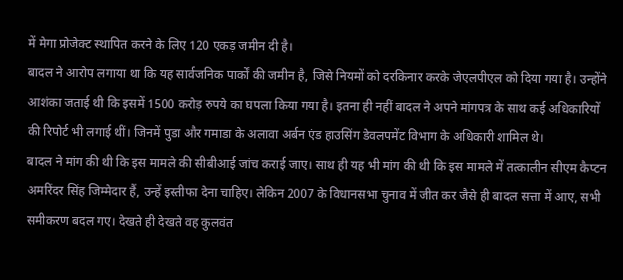में मेगा प्रोजेक्ट स्थापित करने के लिए 120 एकड़ जमीन दी है।
बादल ने आरोप लगाया था कि यह सार्वजनिक पार्कों की जमीन है, जिसे नियमों को दरकिनार करके जेएलपीएल को दिया गया है। उन्होंने आशंका जताई थी कि इसमें 1500 करोड़ रुपये का घपला किया गया है। इतना ही नहीं बादल ने अपने मांगपत्र के साथ कई अधिकारियों की रिपोर्ट भी लगाई थीं। जिनमें पुडा और गमाडा के अलावा अर्बन एंड हाउसिंग डेवलपमेंट विभाग के अधिकारी शामिल थे।
बादल ने मांग की थी कि इस मामले की सीबीआई जांच कराई जाए। साथ ही यह भी मांग की थी कि इस मामले में तत्कालीन सीएम कैप्टन अमरिंदर सिंह जिम्मेदार हैं, उन्हें इस्तीफा देना चाहिए। लेकिन 2007 के विधानसभा चुनाव में जीत कर जैसे ही बादल सत्ता में आए, सभी समीकरण बदल गए। देखते ही देखते वह कुलवंत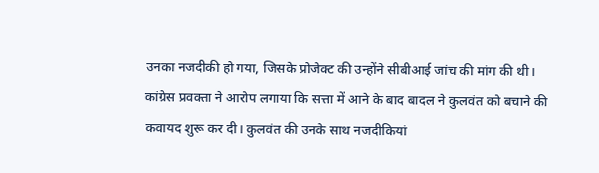उनका नजदीकी हो गया, जिसके प्रोजेक्ट की उन्होंने सीबीआई जांच की मांग की थी।
कांग्रेस प्रवक्ता ने आरोप लगाया कि सत्ता में आने के बाद बादल ने कुलवंत को बचाने की कवायद शुरू कर दी। कुलवंत की उनके साथ नजदीकियां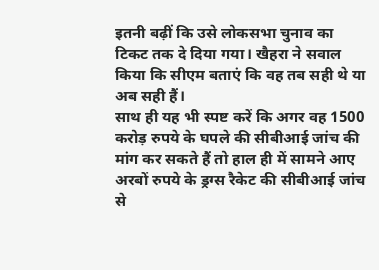इतनी बढ़ीं कि उसे लोकसभा चुनाव का टिकट तक दे दिया गया। खैहरा ने सवाल किया कि सीएम बताएं कि वह तब सही थे या अब सही हैं।
साथ ही यह भी स्पष्ट करें कि अगर वह 1500 करोड़ रुपये के घपले की सीबीआई जांच की मांग कर सकते हैं तो हाल ही में सामने आए अरबों रुपये के ड्रग्स रैकेट की सीबीआई जांच से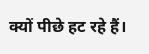क्यों पीछे हट रहे हैं।